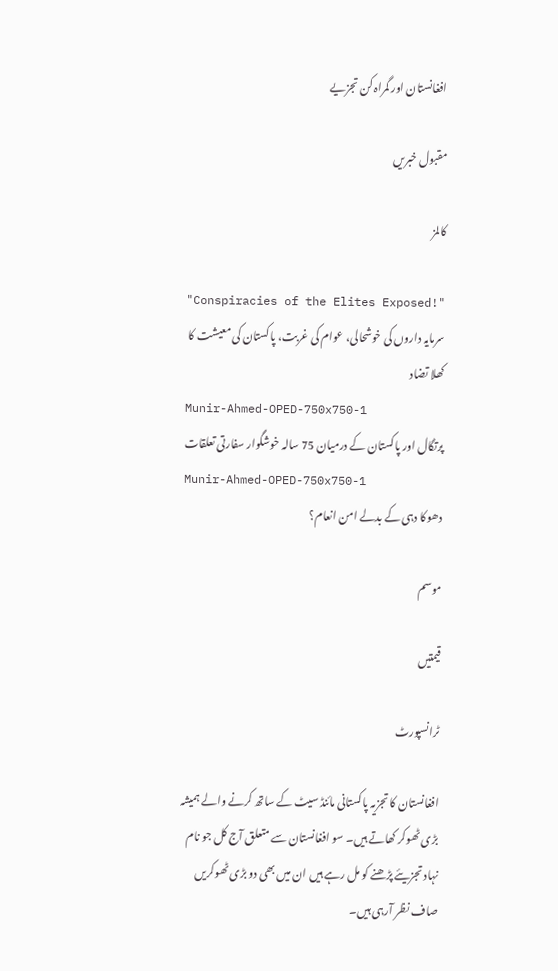افغانستان اور گمراہ کن تجزیے

مقبول خبریں

کالمز

"Conspiracies of the Elites Exposed!"
سرمایہ داروں کی خوشحالی، عوام کی غربت، پاکستان کی معیشت کا کھلا تضاد
Munir-Ahmed-OPED-750x750-1
پرتگال اور پاکستان کے درمیان 75 سالہ خوشگوار سفارتی تعلقات
Munir-Ahmed-OPED-750x750-1
دھوکا دہی کے بدلے امن انعام؟

موسم

قیمتیں

ٹرانسپورٹ

افغانستان کا تجزیہ پاکستانی مائنڈ سیٹ کے ساتھ کرنے والے ہمیشہ بڑی ٹھوکر کھاتے ہیں۔ سو افغانستان سے متعلق آج کل جو نام نہاد تجزیئے پڑھنے کو مل رہے ہیں ان میں بھی دو بڑی ٹھوکریں صاف نظر آرہی ہیں۔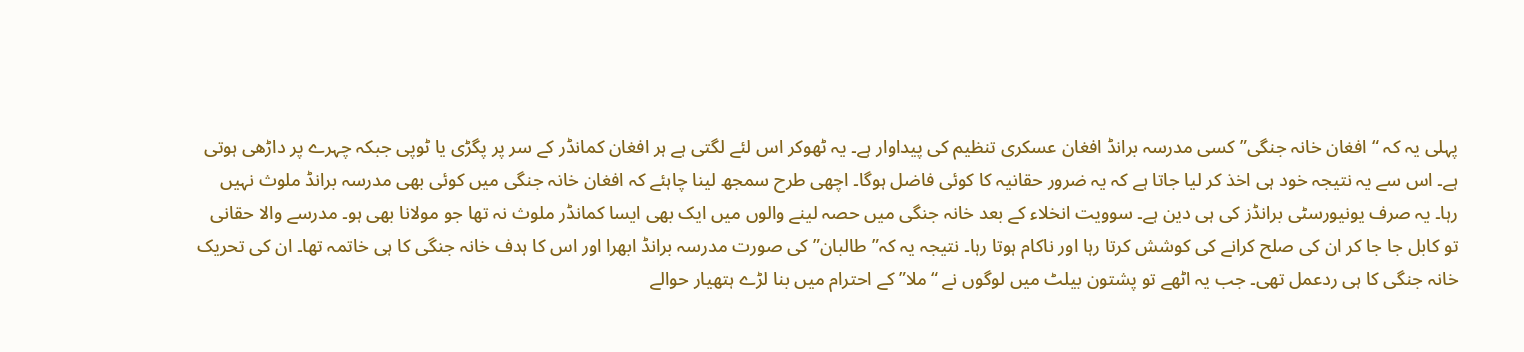پہلی یہ کہ “افغان خانہ جنگی” کسی مدرسہ برانڈ افغان عسکری تنظیم کی پیداوار ہے۔ یہ ٹھوکر اس لئے لگتی ہے ہر افغان کمانڈر کے سر پر پگڑی یا ٹوپی جبکہ چہرے پر داڑھی ہوتی ہے۔ اس سے یہ نتیجہ خود ہی اخذ کر لیا جاتا ہے کہ یہ ضرور حقانیہ کا کوئی فاضل ہوگا۔ اچھی طرح سمجھ لینا چاہئے کہ افغان خانہ جنگی میں کوئی بھی مدرسہ برانڈ ملوث نہیں رہا۔ یہ صرف یونیورسٹی برانڈز کی ہی دین ہے۔ سوویت انخلاء کے بعد خانہ جنگی میں حصہ لینے والوں میں ایک بھی ایسا کمانڈر ملوث نہ تھا جو مولانا بھی ہو۔ مدرسے والا حقانی تو کابل جا جا کر ان کی صلح کرانے کی کوشش کرتا رہا اور ناکام ہوتا رہا۔ نتیجہ یہ کہ” طالبان” کی صورت مدرسہ برانڈ ابھرا اور اس کا ہدف خانہ جنگی کا ہی خاتمہ تھا۔ ان کی تحریک خانہ جنگی کا ہی ردعمل تھی۔ جب یہ اٹھے تو پشتون بیلٹ میں لوگوں نے “ملا” کے احترام میں بنا لڑے ہتھیار حوالے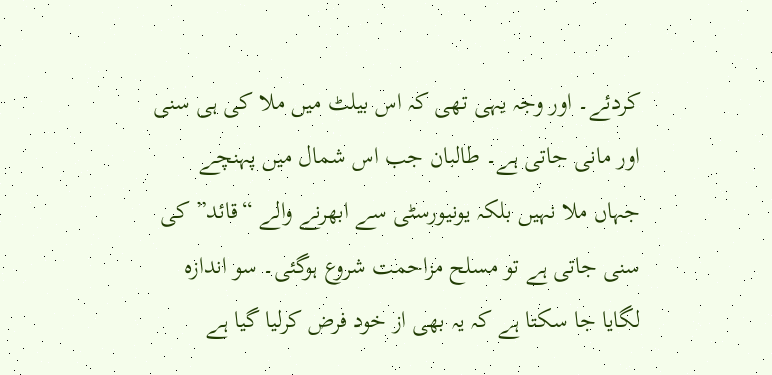کردئے۔ اور وجہ یہی تھی کہ اس بیلٹ میں ملا کی ہی سنی اور مانی جاتی ہے۔ طالبان جب اس شمال میں پہنچے جہاں ملا نہیں بلکہ یونیورسٹی سے ابھرنے والے “قائد” کی سنی جاتی ہے تو مسلح مزاحمت شروع ہوگئی۔ سو اندازہ لگایا جا سکتا ہے کہ یہ بھی از خود فرض کرلیا گیا ہے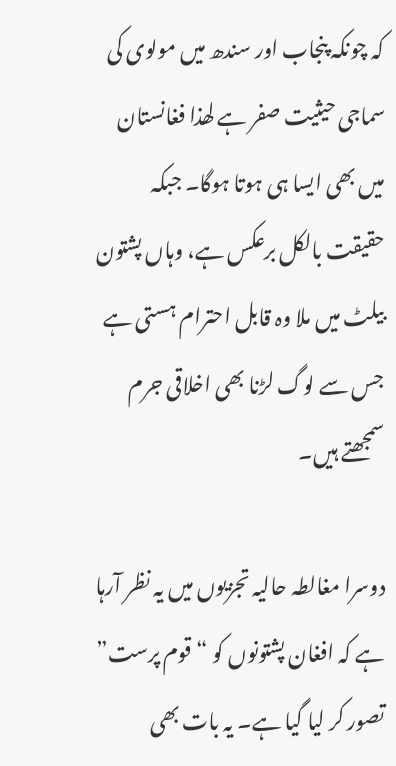کہ چونکہ پنجاب اور سندھ میں مولوی کی سماجی حیثیت صفر ہے لھذا فغانستان میں بھی ایسا ہی ہوتا ہوگا۔ جبکہ حقیقت بالکل برعکس ہے، وہاں پشتون بیلٹ میں ملا وہ قابل احترام ہستی ہے جس سے لوگ لڑنا بھی اخلاقی جرم سمجھتے ہیں۔

دوسرا مغالطہ حالیہ تجزیوں میں یہ نظر آرہا ہے کہ افغان پشتونوں کو “قوم پرست” تصور کر لیا گیا ہے۔ یہ بات بھی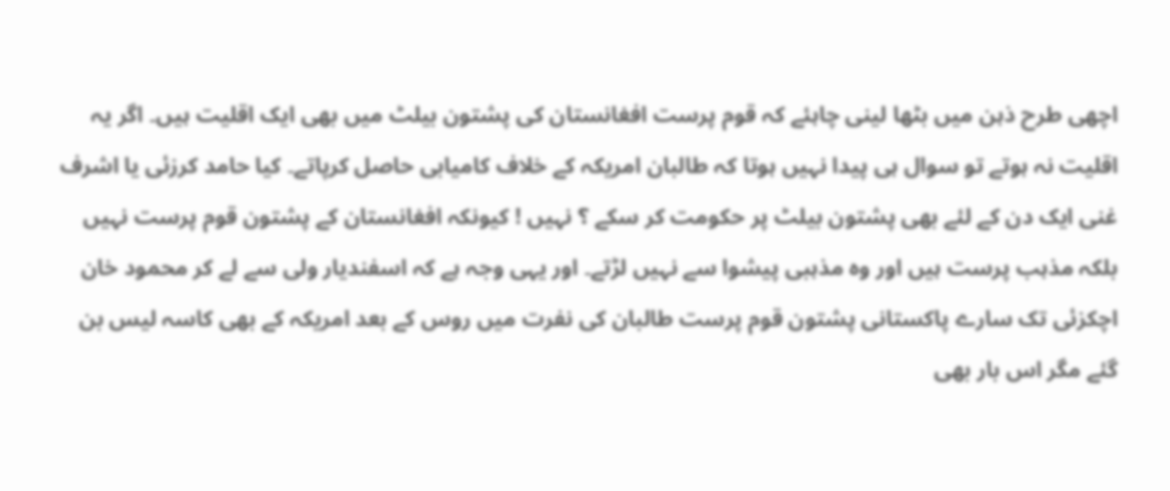اچھی طرح ذہن میں بٹھا لینی چاہئے کہ قوم پرست افغانستان کی پشتون بیلٹ میں بھی ایک اقلیت ہیں۔ اگر یہ اقلیت نہ ہوتے تو سوال ہی پیدا نہیں ہوتا کہ طالبان امریکہ کے خلاف کامیابی حاصل کرپاتے۔ کیا حامد کرزئی یا اشرف غنی ایک دن کے لئے بھی پشتون بیلٹ پر حکومت کر سکے ؟ نہیں ! کیونکہ افغانستان کے پشتون قوم پرست نہیں بلکہ مذہب پرست ہیں اور وہ مذہبی پیشوا سے نہیں لڑتے۔ اور یہی وجہ ہے کہ اسفندیار ولی سے لے کر محمود خان اچکزئی تک سارے پاکستانی پشتون قوم پرست طالبان کی نفرت میں روس کے بعد امریکہ کے بھی کاسہ لیس بن گئے مگر اس بار بھی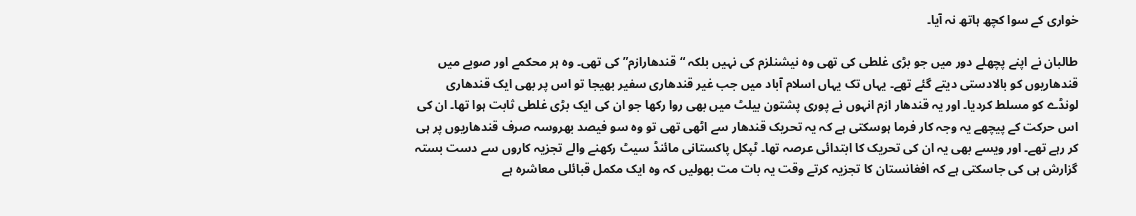خواری کے سوا کچھ ہاتھ نہ آیا۔

طالبان نے اپنے پچھلے دور میں جو بڑی غلطی کی تھی وہ نیشنلزم کی نہیں بلکہ “قندھارازم” کی تھی۔ وہ ہر محکمے اور صوبے میں قندھاریوں کو بالادستی دیتے گئے تھے۔ یہاں تک یہاں اسلام آباد میں جب غیر قندھاری سفیر بھیجا تو اس پر بھی ایک قندھاری لونڈے کو مسلط کردیا۔ اور یہ قندھار ازم انہوں نے پوری پشتون بیلٹ میں بھی روا رکھا جو ان کی ایک بڑی غلطی ثابت ہوا تھا۔ ان کی اس حرکت کے پیچھے یہ وجہ کار فرما ہوسکتی ہے کہ یہ تحریک قندھار سے اٹھی تھی تو وہ سو فیصد بھروسہ صرف قندھاریوں پر ہی کر رہے تھے۔ اور ویسے بھی یہ ان کی تحریک کا ابتدائی عرصہ تھا۔ ٹپکل پاکستانی مائنڈ سیٹ رکھنے والے تجزیہ کاروں سے دست بستہ گزارش ہی کی جاسکتی ہے کہ افغانستان کا تجزیہ کرتے وقت یہ بات مت بھولیں کہ وہ ایک مکمل قبائلی معاشرہ ہے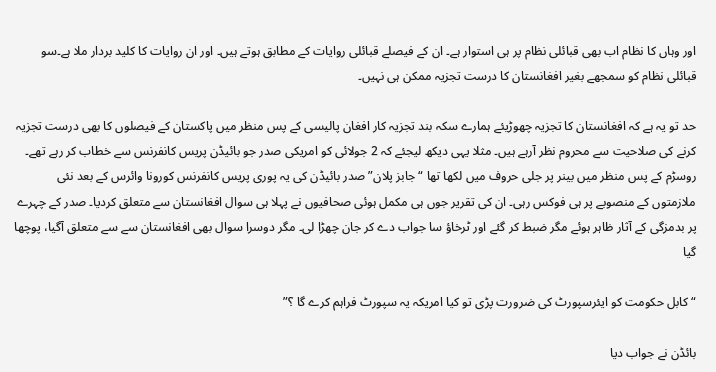اور وہاں کا نظام اب بھی قبائلی نظام پر ہی استوار ہے۔ ان کے فیصلے قبائلی روایات کے مطابق ہوتے ہیں۔ اور ان روایات کا کلید بردار ملا ہے۔سو قبائلی نظام کو سمجھے بغیر افغانستان کا درست تجزیہ ممکن ہی نہیں۔

حد تو یہ ہے کہ افغانستان کا تجزیہ چھوڑیئے ہمارے سکہ بند تجزیہ کار افغان پالیسی کے پس منظر میں پاکستان کے فیصلوں کا بھی درست تجزیہ کرنے کی صلاحیت سے محروم نظر آرہے ہیں۔ مثلا یہی دیکھ لیجئے کہ 2 جولائی کو امریکی صدر جو بائیڈن پریس کانفرنس سے خطاب کر رہے تھے۔ روسڑم کے پس منظر میں بینر پر جلی حروف میں لکھا تھا “جابز پلان” صدر بائیڈن کی یہ پوری پریس کانفرنس کورونا وائرس کے بعد نئی ملازمتوں کے منصوبے پر ہی فوکس رہی۔ ان کی تقریر جوں ہی مکمل ہوئی صحافیوں نے پہلا ہی سوال افغانستان سے متعلق کردیا۔ صدر کے چہرے پر بدمزگی کے آثار ظاہر ہوئے مگر ضبط کر گئے اور ٹرخاؤ سا جواب دے کر جان چھڑا لی۔ مگر دوسرا سوال بھی افغانستان سے سے متعلق آگیا، پوچھا گیا

“کابل حکومت کو ایئرسپورٹ کی ضرورت پڑی تو کیا امریکہ یہ سپورٹ فراہم کرے گا ؟”

بائڈن نے جواب دیا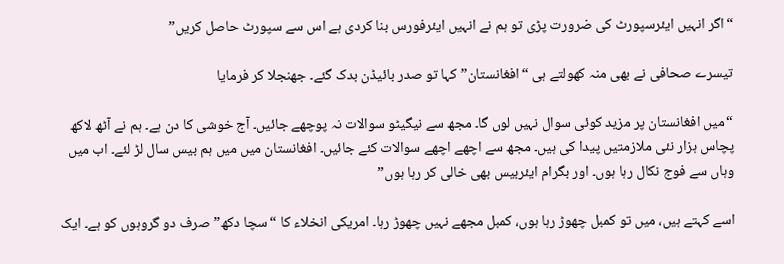“اگر انہیں ایئرسپورٹ کی ضرورت پڑی تو ہم نے انہیں ایئرفورس بنا کردی ہے اس سے سپورٹ حاصل کریں”

تیسرے صحافی نے بھی منہ کھولتے ہی “افغانستان” کہا تو صدر بائیڈن بدک گئے۔ جھنجلا کر فرمایا

“میں افغانستان پر مزید کوئی سوال نہیں لوں گا۔ مجھ سے نیگیٹو سوالات نہ پوچھے جائیں۔ آج خوشی کا دن ہے۔ ہم نے آٹھ لاکھ پچاس ہزار نئی ملازمتیں پیدا کی ہیں۔ مجھ سے اچھے اچھے سوالات کئے جائیں۔ افغانستان میں میں ہم بیس سال لڑ لئے۔ اب میں وہاں سے فوج نکال رہا ہوں۔ اور بگرام ایئربیس بھی خالی کر رہا ہوں”

اسے کہتے ہیں، میں تو کمبل چھوڑ رہا ہوں، کمبل مجھے نہیں چھوڑ رہا۔ امریکی انخلاء کا “سچا دکھ” صرف دو گروہوں کو ہے۔ ایک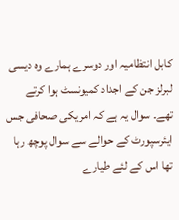کابل انتظامیہ اور دوسرے ہمارے وہ دیسی لبرلز جن کے اجداد کمیونسٹ ہوا کرتے تھے۔ سوال یہ ہے کہ امریکی صحافی جس ایئرسپورٹ کے حوالے سے سوال پوچھ رہا تھا اس کے لئے طیارے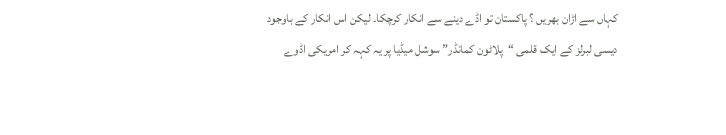کہاں سے اڑان بھریں ؟ پاکستان تو اڈے دینے سے انکار کرچکا۔ لیکن اس انکار کے باوجود دیسی لبرلز کے ایک قلمی “پلاٹون کمانڈر” سوشل میڈیا پر یہ کہہ کر امریکی اڈوے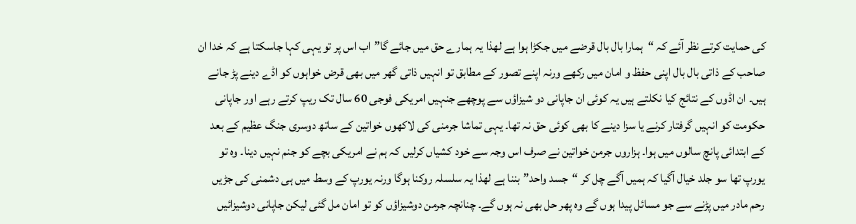کی حمایت کرتے نظر آئے کہ “ہمارا بال بال قرضے میں جکڑا ہوا ہے لھذا یہ ہمارے حق میں جائے گا” اب اس پر تو یہی کہا جاسکتا ہے کہ خدا ان صاحب کے ذاتی بال بال اپنی حفظ و امان میں رکھے ورنہ اپنے تصور کے مطابق تو انہیں ذاتی گھر میں بھی قرض خواہوں کو اڈے دینے پڑ جانے ہیں۔ ان اڈوں کے نتائج کیا نکلتے ہیں یہ کوئی ان جاپانی دو شیزاؤں سے پوچھے جنہیں امریکی فوجی 60 سال تک ریپ کرتے رہے اور جاپانی حکومت کو انہیں گرفتار کرنے یا سزا دینے کا بھی کوئی حق نہ تھا۔ یہی تماشا جرمنی کی لاکھوں خواتین کے ساتھ دوسری جنگ عظیم کے بعد کے ابتدائی پانچ سالوں میں ہوا۔ ہزاروں جرمن خواتین نے صرف اس وجہ سے خود کشیاں کرلیں کہ ہم نے امریکی بچے کو جنم نہیں دینا۔ وہ تو یورپ تھا سو جلد خیال آگیا کہ ہمیں آگے چل کر “جسد واحد” بننا ہے لھذا یہ سلسلہ روکنا ہوگا ورنہ یورپ کے وسط میں ہی دشمنی کی جڑیں رحم مادر میں پڑنے سے جو مسائل پیدا ہوں گے وہ پھر حل بھی نہ ہوں گے۔ چنانچہ جرمن دوشیزاؤں کو تو امان مل گئی لیکن جاپانی دوشیزائیں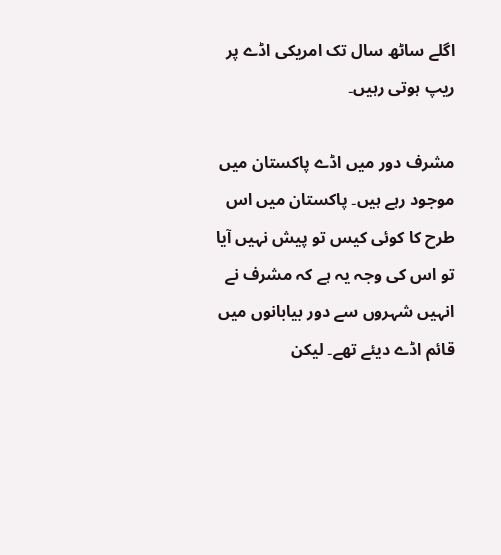اگلے ساٹھ سال تک امریکی اڈے پر ریپ ہوتی رہیں۔

مشرف دور میں اڈے پاکستان میں موجود رہے ہیں۔ پاکستان میں اس طرح کا کوئی کیس تو پیش نہیں آیا تو اس کی وجہ یہ ہے کہ مشرف نے انہیں شہروں سے دور بیابانوں میں قائم اڈے دیئے تھے۔ لیکن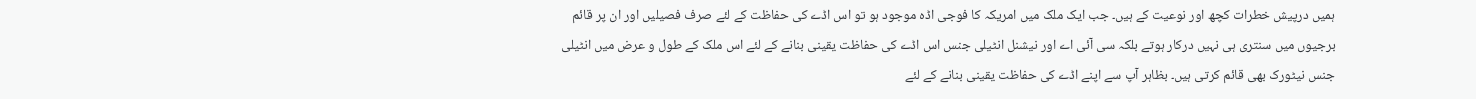ہمیں درپیش خطرات کچھ اور نوعیت کے ہیں۔ جب ایک ملک میں امریکہ کا فوجی اڈہ موجود ہو تو اس اڈے کی حفاظت کے لئے صرف فصیلیں اور ان پر قائم برجیوں میں سنتری ہی نہیں درکار ہوتے بلکہ سی آئی اے اور نیشنل انٹیلی جنس اس اڈے کی حفاظت یقینی بنانے کے لئے اس ملک کے طول و عرض میں انٹیلی جنس نیٹورک بھی قائم کرتی ہیں۔ بظاہر آپ سے اپنے اڈے کی حفاظت یقینی بنانے کے لئے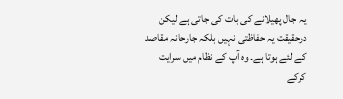یہ جال پھیلانے کی بات کی جاتی ہے لیکن درحقیقت یہ حفاظتی نہیں بلکہ جارحانہ مقاصد کے لئے ہوتا ہے۔ وہ آپ کے نظام میں سرایت کرکے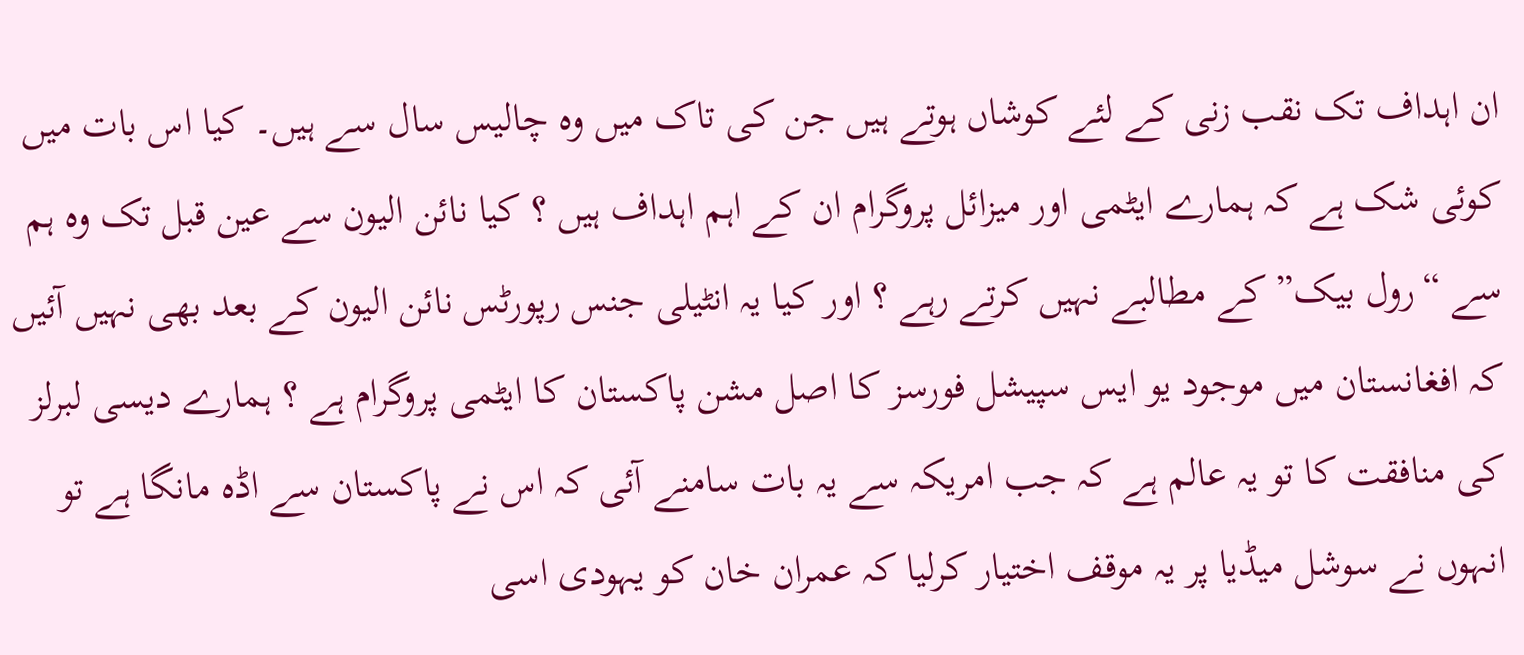ان اہداف تک نقب زنی کے لئے کوشاں ہوتے ہیں جن کی تاک میں وہ چالیس سال سے ہیں۔ کیا اس بات میں کوئی شک ہے کہ ہمارے ایٹمی اور میزائل پروگرام ان کے اہم اہداف ہیں ؟ کیا نائن الیون سے عین قبل تک وہ ہم سے “رول بیک” کے مطالبے نہیں کرتے رہے ؟ اور کیا یہ انٹیلی جنس رپورٹس نائن الیون کے بعد بھی نہیں آئیں کہ افغانستان میں موجود یو ایس سپیشل فورسز کا اصل مشن پاکستان کا ایٹمی پروگرام ہے ؟ ہمارے دیسی لبرلز کی منافقت کا تو یہ عالم ہے کہ جب امریکہ سے یہ بات سامنے آئی کہ اس نے پاکستان سے اڈہ مانگا ہے تو انہوں نے سوشل میڈیا پر یہ موقف اختیار کرلیا کہ عمران خان کو یہودی اسی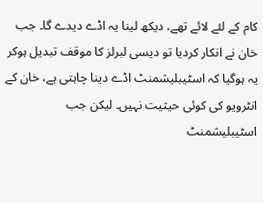کام کے لئے لائے تھے، دیکھ لینا یہ اڈے دیدے گا۔ جب خان نے انکار کردیا تو دیسی لبرلز کا موقف تبدیل ہوکر یہ ہوگیا کہ اسٹیبلیشمنٹ اڈے دینا چاہتی ہے، خان کے انٹرویو کی کوئی حیثیت نہیں۔ لیکن جب اسٹیبلیشمنٹ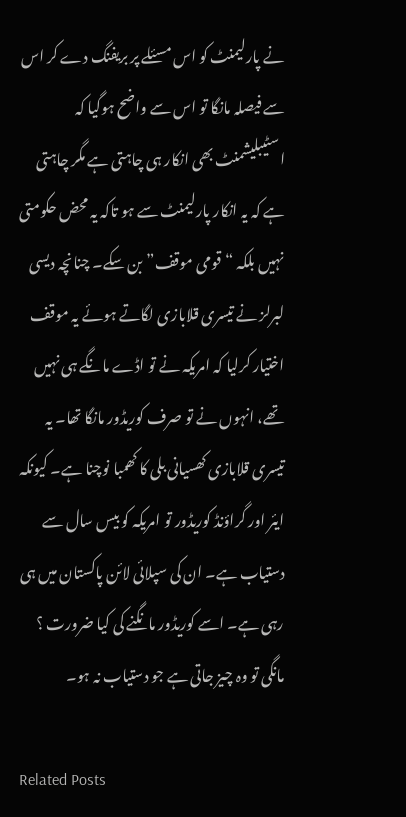نے پارلیمنٹ کو اس مسئلے پر بریفنگ دے کر اس سے فیصلہ مانگا تو اس سے واضح ہوگیا کہ اسٹیبلیشمنٹ بھی انکار ہی چاہتی ہے مگر چاہتی ہے کہ یہ انکار پارلیمنٹ سے ہو تاکہ یہ محض حکومتی نہیں بلکہ “قومی موقف” بن سکے۔ چنانچہ دیسی لبرلز نے تیسری قلابازی لگاتے ہوئے یہ موقف اختیار کرلیا کہ امریکہ نے تو اڈے مانگے ہی نہیں تھے، انہوں نے تو صرف کوریڈور مانگا تھا۔ یہ تیسری قلابازی کھسیانی بلی کا کھمبا نوچنا ہے۔ کیونکہ ایئر اور گراؤنڈ کوریڈور تو امریکہ کو بیس سال سے دستیاب ہے۔ ان کی سپلائی لائن پاکستان میں ہی رہی ہے۔ اسے کوریڈور مانگنے کی کیا ضرورت ؟ مانگی تو وہ چیز جاتی ہے جو دستیاب نہ ہو۔

Related Posts